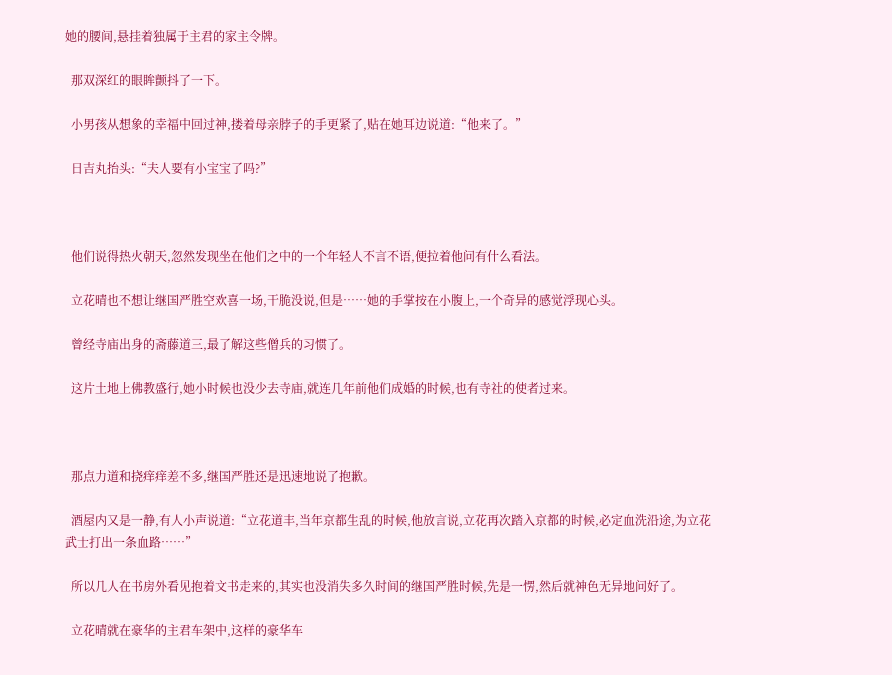她的腰间,悬挂着独属于主君的家主令牌。

  那双深红的眼眸颤抖了一下。

  小男孩从想象的幸福中回过神,搂着母亲脖子的手更紧了,贴在她耳边说道:“他来了。”

  日吉丸抬头:“夫人要有小宝宝了吗?”



  他们说得热火朝天,忽然发现坐在他们之中的一个年轻人不言不语,便拉着他问有什么看法。

  立花晴也不想让继国严胜空欢喜一场,干脆没说,但是……她的手掌按在小腹上,一个奇异的感觉浮现心头。

  曾经寺庙出身的斋藤道三,最了解这些僧兵的习惯了。

  这片土地上佛教盛行,她小时候也没少去寺庙,就连几年前他们成婚的时候,也有寺社的使者过来。



  那点力道和挠痒痒差不多,继国严胜还是迅速地说了抱歉。

  酒屋内又是一静,有人小声说道:“立花道丰,当年京都生乱的时候,他放言说,立花再次踏入京都的时候,必定血洗沿途,为立花武士打出一条血路……”

  所以几人在书房外看见抱着文书走来的,其实也没消失多久时间的继国严胜时候,先是一愣,然后就神色无异地问好了。

  立花晴就在豪华的主君车架中,这样的豪华车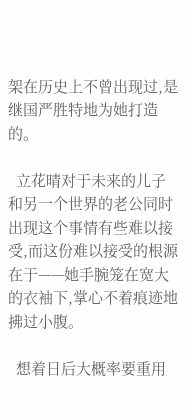架在历史上不曾出现过,是继国严胜特地为她打造的。

  立花晴对于未来的儿子和另一个世界的老公同时出现这个事情有些难以接受,而这份难以接受的根源在于——她手腕笼在宽大的衣袖下,掌心不着痕迹地拂过小腹。

  想着日后大概率要重用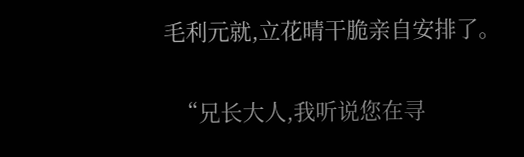毛利元就,立花晴干脆亲自安排了。

  “兄长大人,我听说您在寻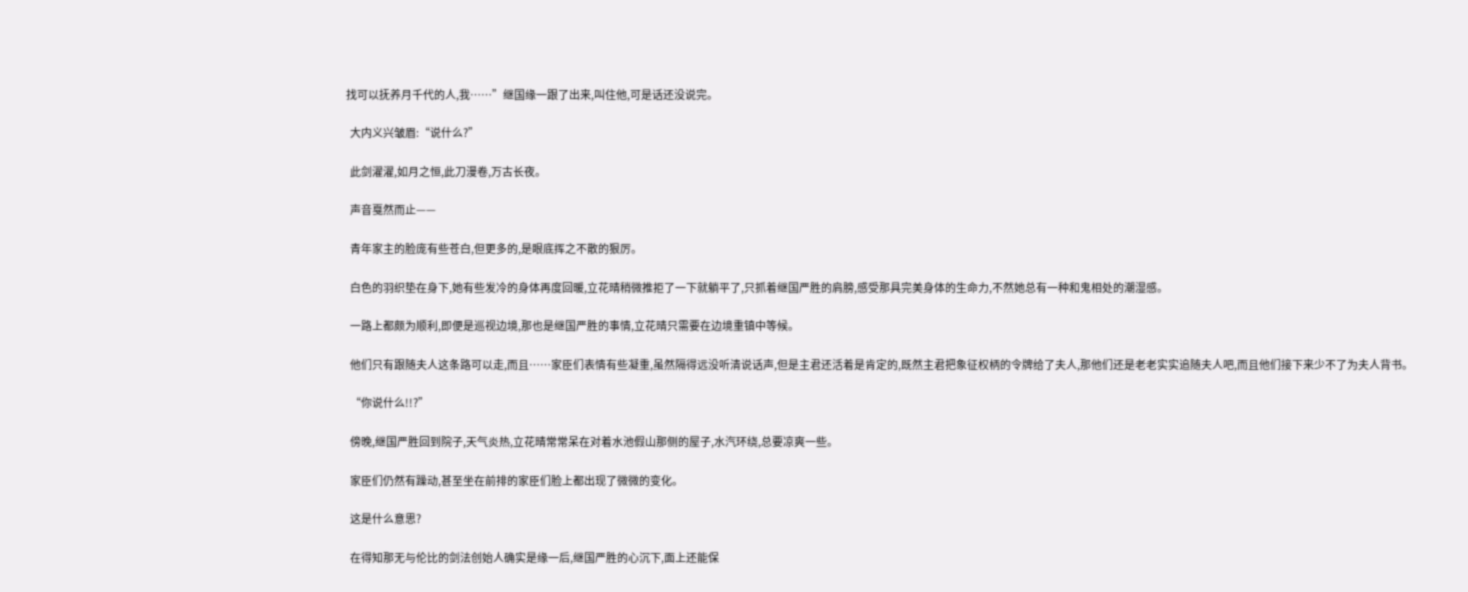找可以抚养月千代的人,我……”继国缘一跟了出来,叫住他,可是话还没说完。

  大内义兴皱眉:“说什么?”

  此剑濯濯,如月之恒,此刀漫卷,万古长夜。

  声音戛然而止——

  青年家主的脸庞有些苍白,但更多的,是眼底挥之不散的狠厉。

  白色的羽织垫在身下,她有些发冷的身体再度回暖,立花晴稍微推拒了一下就躺平了,只抓着继国严胜的肩膀,感受那具完美身体的生命力,不然她总有一种和鬼相处的潮湿感。

  一路上都颇为顺利,即便是巡视边境,那也是继国严胜的事情,立花晴只需要在边境重镇中等候。

  他们只有跟随夫人这条路可以走,而且……家臣们表情有些凝重,虽然隔得远没听清说话声,但是主君还活着是肯定的,既然主君把象征权柄的令牌给了夫人,那他们还是老老实实追随夫人吧,而且他们接下来少不了为夫人背书。

  “你说什么!!?”

  傍晚,继国严胜回到院子,天气炎热,立花晴常常呆在对着水池假山那侧的屋子,水汽环绕,总要凉爽一些。

  家臣们仍然有躁动,甚至坐在前排的家臣们脸上都出现了微微的变化。

  这是什么意思?

  在得知那无与伦比的剑法创始人确实是缘一后,继国严胜的心沉下,面上还能保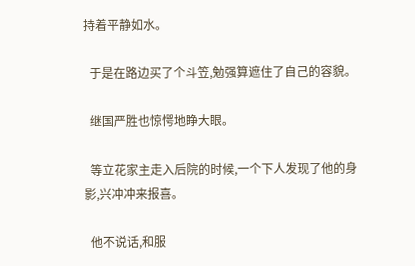持着平静如水。

  于是在路边买了个斗笠,勉强算遮住了自己的容貌。

  继国严胜也惊愕地睁大眼。

  等立花家主走入后院的时候,一个下人发现了他的身影,兴冲冲来报喜。

  他不说话,和服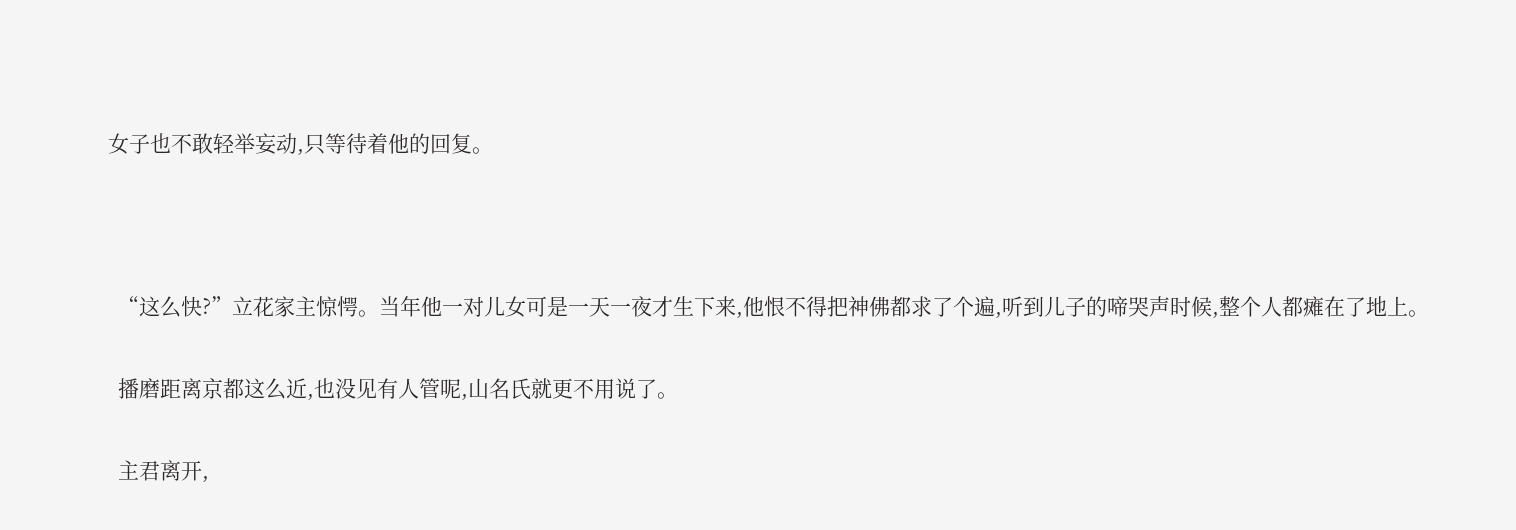女子也不敢轻举妄动,只等待着他的回复。



  “这么快?”立花家主惊愕。当年他一对儿女可是一天一夜才生下来,他恨不得把神佛都求了个遍,听到儿子的啼哭声时候,整个人都瘫在了地上。

  播磨距离京都这么近,也没见有人管呢,山名氏就更不用说了。

  主君离开,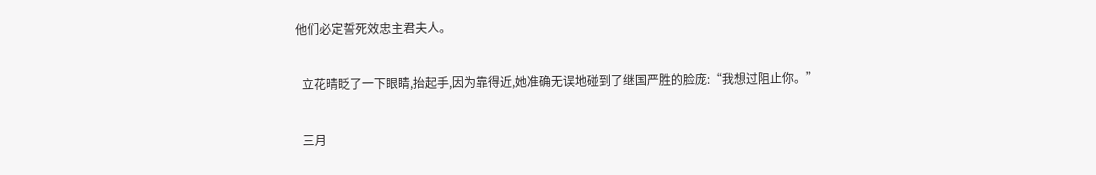他们必定誓死效忠主君夫人。

  立花晴眨了一下眼睛,抬起手,因为靠得近,她准确无误地碰到了继国严胜的脸庞:“我想过阻止你。”

  三月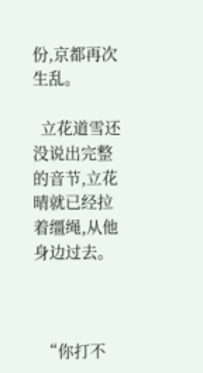份,京都再次生乱。

  立花道雪还没说出完整的音节,立花晴就已经拉着缰绳,从他身边过去。



  “你打不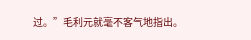过。”毛利元就毫不客气地指出。